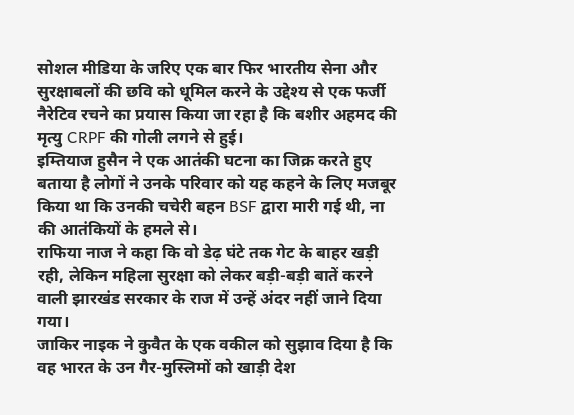सोशल मीडिया के जरिए एक बार फिर भारतीय सेना और सुरक्षाबलों की छवि को धूमिल करने के उद्देश्य से एक फर्जी नैरेटिव रचने का प्रयास किया जा रहा है कि बशीर अहमद की मृत्यु CRPF की गोली लगने से हुई।
इम्तियाज हुसैन ने एक आतंकी घटना का जिक्र करते हुए बताया है लोगों ने उनके परिवार को यह कहने के लिए मजबूर किया था कि उनकी चचेरी बहन BSF द्वारा मारी गई थी, ना की आतंकियों के हमले से।
राफिया नाज ने कहा कि वो डेढ़ घंटे तक गेट के बाहर खड़ी रही, लेकिन महिला सुरक्षा को लेकर बड़ी-बड़ी बातें करने वाली झारखंड सरकार के राज में उन्हें अंदर नहीं जाने दिया गया।
जाकिर नाइक ने कुवैत के एक वकील को सुझाव दिया है कि वह भारत के उन गैर-मुस्लिमों को खाड़ी देश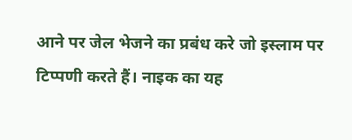आने पर जेल भेजने का प्रबंध करे जो इस्लाम पर टिप्पणी करते हैं। नाइक का यह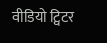वीडियो ट्विटर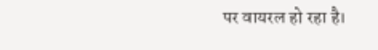पर वायरल हो रहा है।